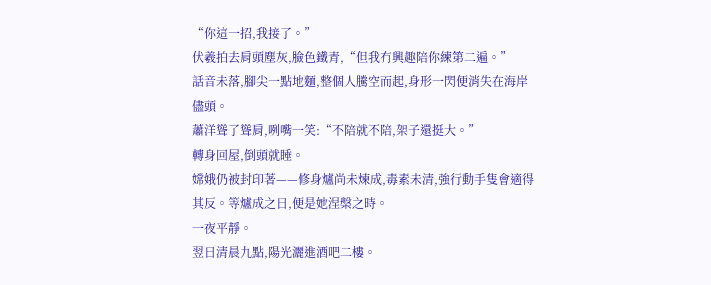“你這一招,我接了。”
伏羲拍去肩頭塵灰,臉色鐵青,“但我冇興趣陪你練第二遍。”
話音未落,腳尖一點地麵,整個人騰空而起,身形一閃便消失在海岸儘頭。
蕭洋聳了聳肩,咧嘴一笑:“不陪就不陪,架子還挺大。”
轉身回屋,倒頭就睡。
嫦娥仍被封印著——修身爐尚未煉成,毒素未清,強行動手隻會適得其反。等爐成之日,便是她涅槃之時。
一夜平靜。
翌日清晨九點,陽光灑進酒吧二樓。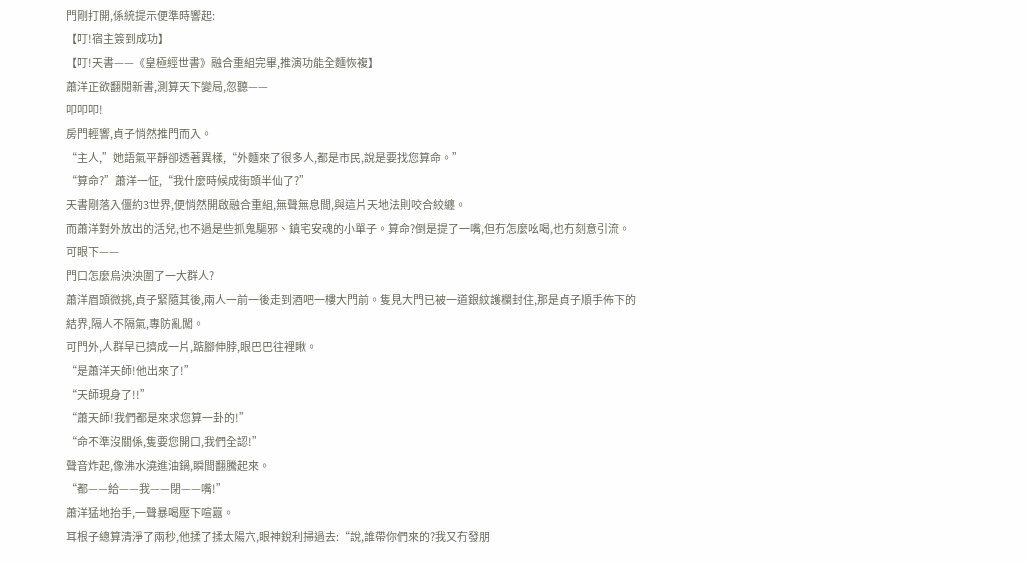門剛打開,係統提示便準時響起:
【叮!宿主簽到成功】
【叮!天書——《皇極經世書》融合重組完畢,推演功能全麵恢複】
蕭洋正欲翻閱新書,測算天下變局,忽聽——
叩叩叩!
房門輕響,貞子悄然推門而入。
“主人,”她語氣平靜卻透著異樣,“外麵來了很多人,都是市民,說是要找您算命。”
“算命?”蕭洋一怔,“我什麼時候成街頭半仙了?”
天書剛落入僵約3世界,便悄然開啟融合重組,無聲無息間,與這片天地法則咬合絞纏。
而蕭洋對外放出的活兒,也不過是些抓鬼驅邪、鎮宅安魂的小單子。算命?倒是提了一嘴,但冇怎麼吆喝,也冇刻意引流。
可眼下——
門口怎麼烏泱泱圍了一大群人?
蕭洋眉頭微挑,貞子緊隨其後,兩人一前一後走到酒吧一樓大門前。隻見大門已被一道銀紋護欄封住,那是貞子順手佈下的結界,隔人不隔氣,專防亂闖。
可門外,人群早已擠成一片,踮腳伸脖,眼巴巴往裡瞅。
“是蕭洋天師!他出來了!”
“天師現身了!!”
“蕭天師!我們都是來求您算一卦的!”
“命不準沒關係,隻要您開口,我們全認!”
聲音炸起,像沸水澆進油鍋,瞬間翻騰起來。
“都——給——我——閉——嘴!”
蕭洋猛地抬手,一聲暴喝壓下喧囂。
耳根子總算清淨了兩秒,他揉了揉太陽穴,眼神銳利掃過去:“說,誰帶你們來的?我又冇發朋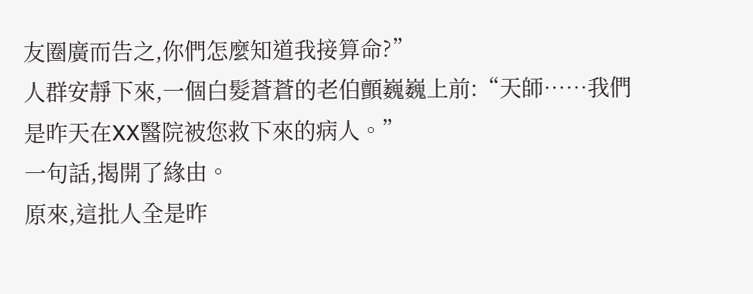友圈廣而告之,你們怎麼知道我接算命?”
人群安靜下來,一個白髮蒼蒼的老伯顫巍巍上前:“天師……我們是昨天在XX醫院被您救下來的病人。”
一句話,揭開了緣由。
原來,這批人全是昨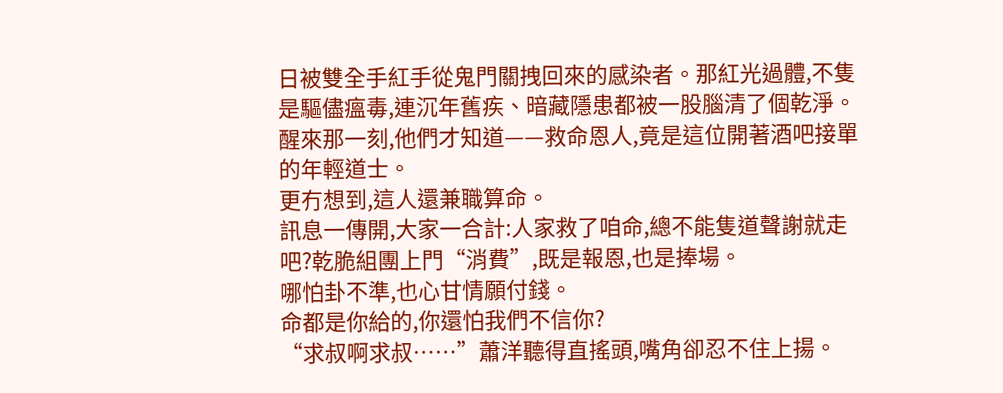日被雙全手紅手從鬼門關拽回來的感染者。那紅光過體,不隻是驅儘瘟毒,連沉年舊疾、暗藏隱患都被一股腦清了個乾淨。
醒來那一刻,他們才知道——救命恩人,竟是這位開著酒吧接單的年輕道士。
更冇想到,這人還兼職算命。
訊息一傳開,大家一合計:人家救了咱命,總不能隻道聲謝就走吧?乾脆組團上門“消費”,既是報恩,也是捧場。
哪怕卦不準,也心甘情願付錢。
命都是你給的,你還怕我們不信你?
“求叔啊求叔……”蕭洋聽得直搖頭,嘴角卻忍不住上揚。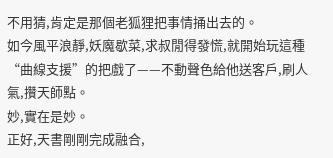不用猜,肯定是那個老狐狸把事情捅出去的。
如今風平浪靜,妖魔歇菜,求叔閒得發慌,就開始玩這種“曲線支援”的把戲了——不動聲色給他送客戶,刷人氣,攢天師點。
妙,實在是妙。
正好,天書剛剛完成融合,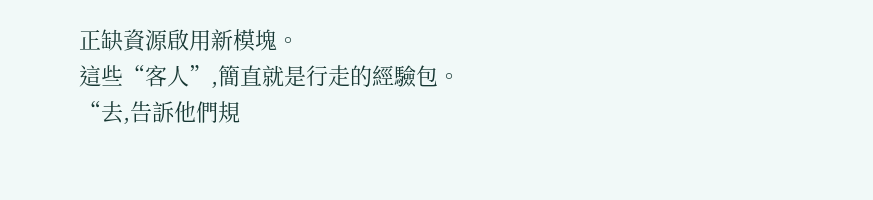正缺資源啟用新模塊。
這些“客人”,簡直就是行走的經驗包。
“去,告訴他們規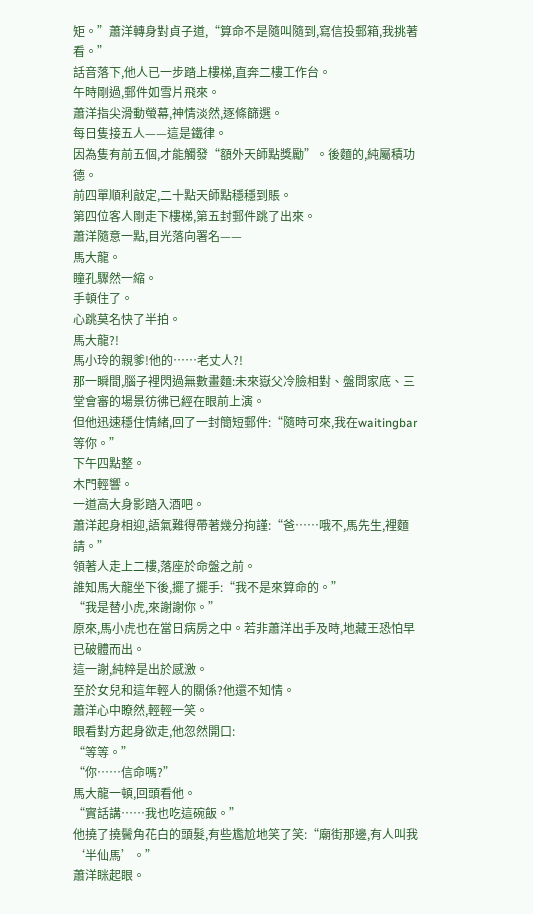矩。”蕭洋轉身對貞子道,“算命不是隨叫隨到,寫信投郵箱,我挑著看。”
話音落下,他人已一步踏上樓梯,直奔二樓工作台。
午時剛過,郵件如雪片飛來。
蕭洋指尖滑動螢幕,神情淡然,逐條篩選。
每日隻接五人——這是鐵律。
因為隻有前五個,才能觸發“額外天師點獎勵”。後麵的,純屬積功德。
前四單順利敲定,二十點天師點穩穩到賬。
第四位客人剛走下樓梯,第五封郵件跳了出來。
蕭洋隨意一點,目光落向署名——
馬大龍。
瞳孔驟然一縮。
手頓住了。
心跳莫名快了半拍。
馬大龍?!
馬小玲的親爹!他的……老丈人?!
那一瞬間,腦子裡閃過無數畫麵:未來嶽父冷臉相對、盤問家底、三堂會審的場景彷彿已經在眼前上演。
但他迅速穩住情緒,回了一封簡短郵件:“隨時可來,我在waitingbar等你。”
下午四點整。
木門輕響。
一道高大身影踏入酒吧。
蕭洋起身相迎,語氣難得帶著幾分拘謹:“爸……哦不,馬先生,裡麵請。”
領著人走上二樓,落座於命盤之前。
誰知馬大龍坐下後,擺了擺手:“我不是來算命的。”
“我是替小虎,來謝謝你。”
原來,馬小虎也在當日病房之中。若非蕭洋出手及時,地藏王恐怕早已破體而出。
這一謝,純粹是出於感激。
至於女兒和這年輕人的關係?他還不知情。
蕭洋心中瞭然,輕輕一笑。
眼看對方起身欲走,他忽然開口:
“等等。”
“你……信命嗎?”
馬大龍一頓,回頭看他。
“實話講……我也吃這碗飯。”
他撓了撓鬢角花白的頭髮,有些尷尬地笑了笑:“廟街那邊,有人叫我‘半仙馬’。”
蕭洋眯起眼。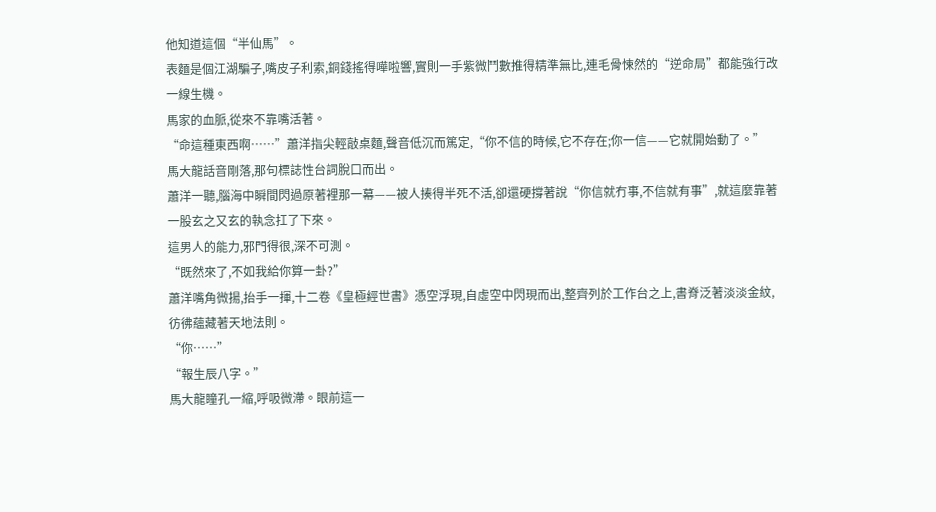他知道這個“半仙馬”。
表麵是個江湖騙子,嘴皮子利索,銅錢搖得嘩啦響,實則一手紫微鬥數推得精準無比,連毛骨悚然的“逆命局”都能強行改一線生機。
馬家的血脈,從來不靠嘴活著。
“命這種東西啊……”蕭洋指尖輕敲桌麵,聲音低沉而篤定,“你不信的時候,它不存在;你一信——它就開始動了。”
馬大龍話音剛落,那句標誌性台詞脫口而出。
蕭洋一聽,腦海中瞬間閃過原著裡那一幕——被人揍得半死不活,卻還硬撐著說“你信就冇事,不信就有事”,就這麼靠著一股玄之又玄的執念扛了下來。
這男人的能力,邪門得很,深不可測。
“既然來了,不如我給你算一卦?”
蕭洋嘴角微揚,抬手一揮,十二卷《皇極經世書》憑空浮現,自虛空中閃現而出,整齊列於工作台之上,書脊泛著淡淡金紋,彷彿蘊藏著天地法則。
“你……”
“報生辰八字。”
馬大龍瞳孔一縮,呼吸微滯。眼前這一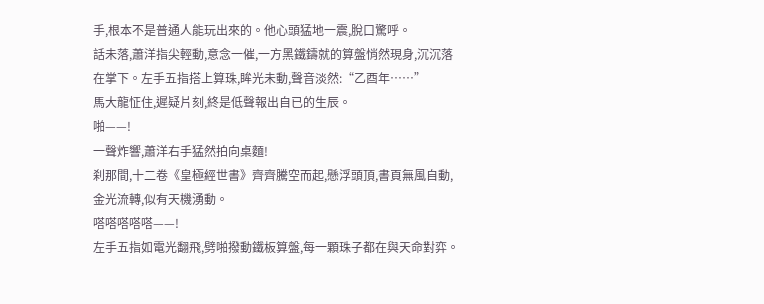手,根本不是普通人能玩出來的。他心頭猛地一震,脫口驚呼。
話未落,蕭洋指尖輕動,意念一催,一方黑鐵鑄就的算盤悄然現身,沉沉落在掌下。左手五指搭上算珠,眸光未動,聲音淡然:“乙酉年……”
馬大龍怔住,遲疑片刻,終是低聲報出自已的生辰。
啪——!
一聲炸響,蕭洋右手猛然拍向桌麵!
刹那間,十二卷《皇極經世書》齊齊騰空而起,懸浮頭頂,書頁無風自動,金光流轉,似有天機湧動。
嗒嗒嗒嗒嗒——!
左手五指如電光翻飛,劈啪撥動鐵板算盤,每一顆珠子都在與天命對弈。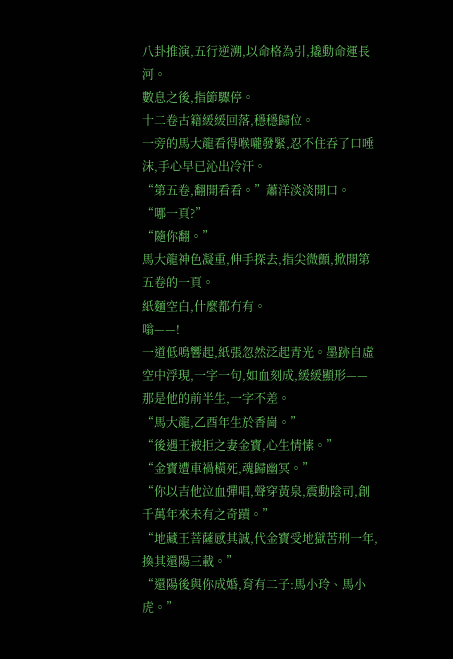八卦推演,五行逆溯,以命格為引,撬動命運長河。
數息之後,指節驟停。
十二卷古籍緩緩回落,穩穩歸位。
一旁的馬大龍看得喉嚨發緊,忍不住吞了口唾沫,手心早已沁出冷汗。
“第五卷,翻開看看。”蕭洋淡淡開口。
“哪一頁?”
“隨你翻。”
馬大龍神色凝重,伸手探去,指尖微顫,掀開第五卷的一頁。
紙麵空白,什麼都冇有。
嗡——!
一道低鳴響起,紙張忽然泛起青光。墨跡自虛空中浮現,一字一句,如血刻成,緩緩顯形——
那是他的前半生,一字不差。
“馬大龍,乙酉年生於香崗。”
“後遇王被拒之妻金寶,心生情愫。”
“金寶遭車禍橫死,魂歸幽冥。”
“你以吉他泣血彈唱,聲穿黃泉,震動陰司,創千萬年來未有之奇蹟。”
“地藏王菩薩感其誠,代金寶受地獄苦刑一年,換其還陽三載。”
“還陽後與你成婚,育有二子:馬小玲、馬小虎。”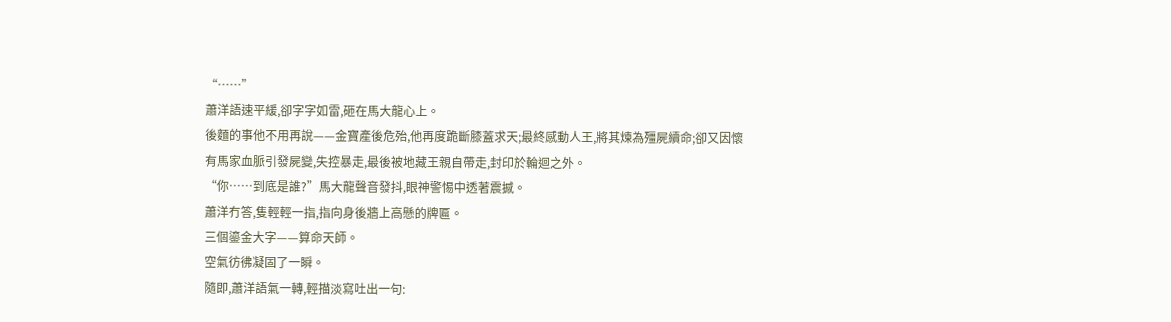“……”
蕭洋語速平緩,卻字字如雷,砸在馬大龍心上。
後麵的事他不用再說——金寶產後危殆,他再度跪斷膝蓋求天;最終感動人王,將其煉為殭屍續命;卻又因懷有馬家血脈引發屍變,失控暴走,最後被地藏王親自帶走,封印於輪迴之外。
“你……到底是誰?”馬大龍聲音發抖,眼神警惕中透著震撼。
蕭洋冇答,隻輕輕一指,指向身後牆上高懸的牌匾。
三個鎏金大字——算命天師。
空氣彷彿凝固了一瞬。
隨即,蕭洋語氣一轉,輕描淡寫吐出一句: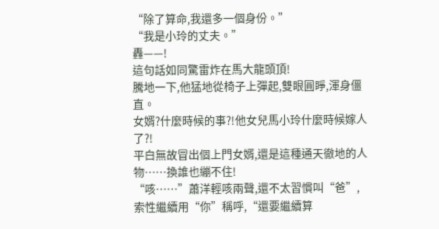“除了算命,我還多一個身份。”
“我是小玲的丈夫。”
轟——!
這句話如同驚雷炸在馬大龍頭頂!
騰地一下,他猛地從椅子上彈起,雙眼圓睜,渾身僵直。
女婿?什麼時候的事?!他女兒馬小玲什麼時候嫁人了?!
平白無故冒出個上門女婿,還是這種通天徹地的人物……換誰也繃不住!
“咳……”蕭洋輕咳兩聲,還不太習慣叫“爸”,索性繼續用“你”稱呼,“還要繼續算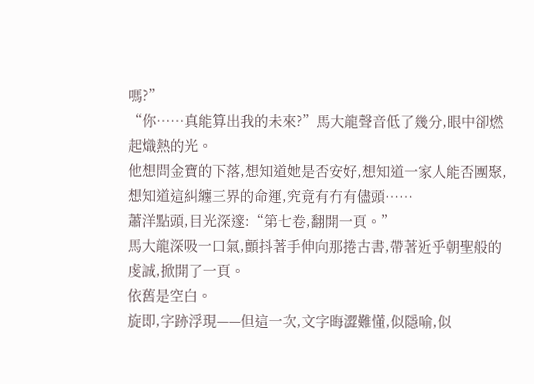嗎?”
“你……真能算出我的未來?”馬大龍聲音低了幾分,眼中卻燃起熾熱的光。
他想問金寶的下落,想知道她是否安好,想知道一家人能否團聚,想知道這糾纏三界的命運,究竟有冇有儘頭……
蕭洋點頭,目光深邃:“第七卷,翻開一頁。”
馬大龍深吸一口氣,顫抖著手伸向那捲古書,帶著近乎朝聖般的虔誠,掀開了一頁。
依舊是空白。
旋即,字跡浮現——但這一次,文字晦澀難懂,似隱喻,似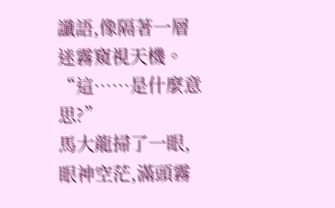讖語,像隔著一層迷霧窺視天機。
“這……是什麼意思?”
馬大龍掃了一眼,眼神空茫,滿頭霧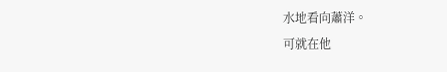水地看向蕭洋。
可就在他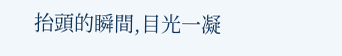抬頭的瞬間,目光一凝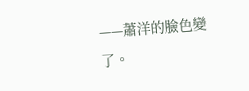——蕭洋的臉色變了。